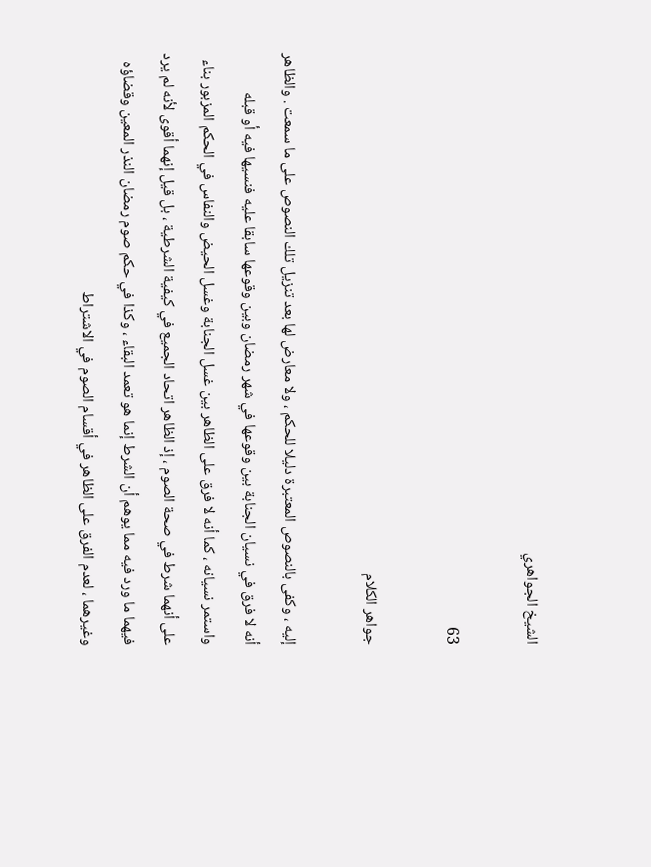الشيخ الجواهري

63

جواهر الكلام

إليه ، وكفى بالنصوص المعتبرة دليلا للحكم ، ولا معارض لها بعد تنزيل تلك النصوص على ما سمعت . والظاهر أنه لا فرق في نسيان الجنابة بين وقوعها في شهر رمضان وبين وقوعها سابقا عليه فنسيها فيه أو قبله واستمر نسيانه ، كما أنه لا فرق على الظاهر بين غسل الجنابة وغسل الحيض والنفاس في الحكم المزبور بناء على أنهما شرط في صحة الصوم ، إذ الظاهر اتحاد الجميع في كيفية الشرطية ، بل قيل إنهما أقوى لأنه لم يرد فيهما ما ورد فيه مما يوهم أن الشرط إنما هو تعمد البقاء ، وكذا في حكم صوم رمضان النذر المعين وقضاؤه وغيرهما ، لعدم الفرق على الظاهر في أقسام الصوم في الاشتراط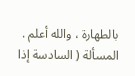بالطهارة ، والله أعلم . المسألة ( السادسة إذا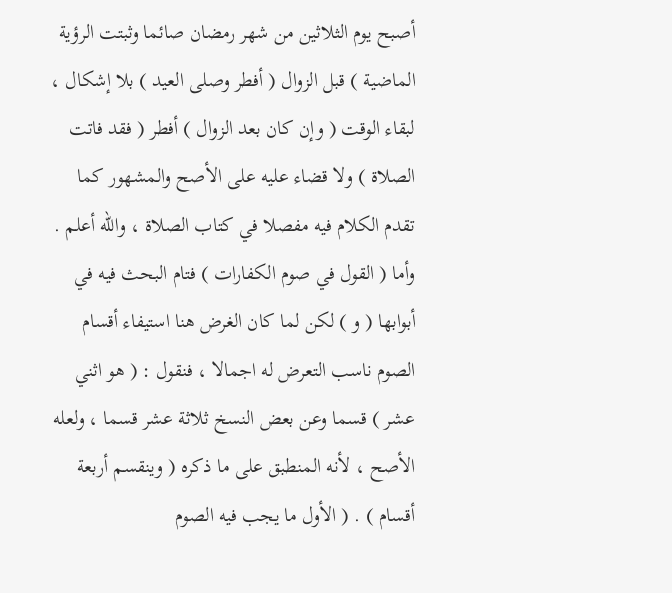أصبح يوم الثلاثين من شهر رمضان صائما وثبتت الرؤية الماضية ) قبل الزوال ( أفطر وصلى العيد ) بلا إشكال ، لبقاء الوقت ( وإن كان بعد الزوال ) أفطر ( فقد فاتت الصلاة ) ولا قضاء عليه على الأصح والمشهور كما تقدم الكلام فيه مفصلا في كتاب الصلاة ، والله أعلم . وأما ( القول في صوم الكفارات ) فتام البحث فيه في أبوابها ( و ) لكن لما كان الغرض هنا استيفاء أقسام الصوم ناسب التعرض له اجمالا ، فنقول : ( هو اثني عشر ) قسما وعن بعض النسخ ثلاثة عشر قسما ، ولعله الأصح ، لأنه المنطبق على ما ذكره ( وينقسم أربعة أقسام ) . ( الأول ما يجب فيه الصوم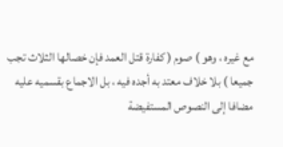مع غيره ، وهو ) صوم ( كفارة قتل العمد فإن خصالها الثلاث تجب جميعا ) بلا خلاف معتد به أجده فيه ، بل الاجماع بقسميه عليه مضافا إلى النصوص المستفيضة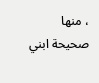، منها صحيحة ابني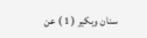سنان وبكير ( 1 ) عن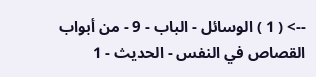--> ( 1 ) الوسائل - الباب - 9 - من أبواب القصاص في النفس - الحديث - 1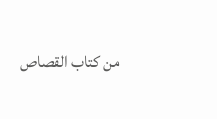من كتاب القصاص